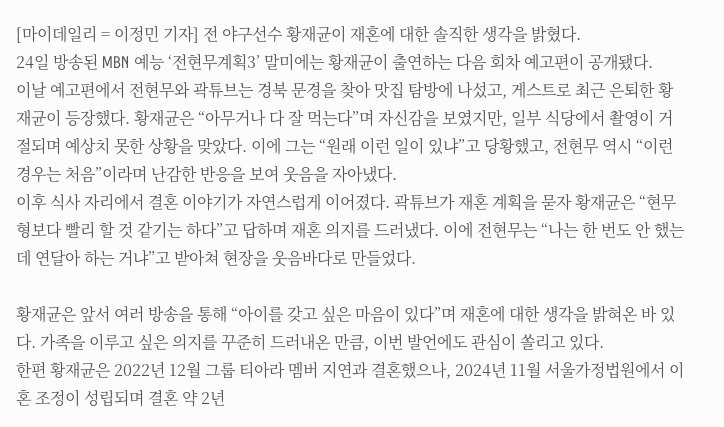[마이데일리 = 이정민 기자] 전 야구선수 황재균이 재혼에 대한 솔직한 생각을 밝혔다.
24일 방송된 MBN 예능 ‘전현무계획3’ 말미에는 황재균이 출연하는 다음 회차 예고편이 공개됐다.
이날 예고편에서 전현무와 곽튜브는 경북 문경을 찾아 맛집 탐방에 나섰고, 게스트로 최근 은퇴한 황재균이 등장했다. 황재균은 “아무거나 다 잘 먹는다”며 자신감을 보였지만, 일부 식당에서 촬영이 거절되며 예상치 못한 상황을 맞았다. 이에 그는 “원래 이런 일이 있냐”고 당황했고, 전현무 역시 “이런 경우는 처음”이라며 난감한 반응을 보여 웃음을 자아냈다.
이후 식사 자리에서 결혼 이야기가 자연스럽게 이어졌다. 곽튜브가 재혼 계획을 묻자 황재균은 “현무 형보다 빨리 할 것 같기는 하다”고 답하며 재혼 의지를 드러냈다. 이에 전현무는 “나는 한 번도 안 했는데 연달아 하는 거냐”고 받아쳐 현장을 웃음바다로 만들었다.

황재균은 앞서 여러 방송을 통해 “아이를 갖고 싶은 마음이 있다”며 재혼에 대한 생각을 밝혀온 바 있다. 가족을 이루고 싶은 의지를 꾸준히 드러내온 만큼, 이번 발언에도 관심이 쏠리고 있다.
한편 황재균은 2022년 12월 그룹 티아라 멤버 지연과 결혼했으나, 2024년 11월 서울가정법원에서 이혼 조정이 성립되며 결혼 약 2년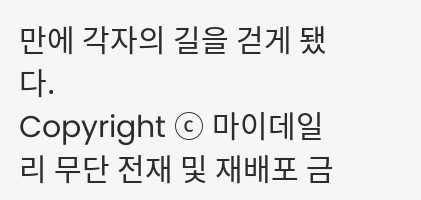만에 각자의 길을 걷게 됐다.
Copyright ⓒ 마이데일리 무단 전재 및 재배포 금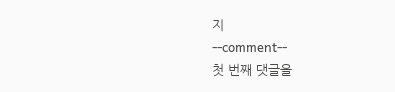지
--comment--
첫 번째 댓글을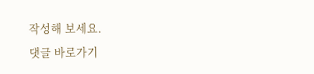작성해 보세요.
댓글 바로가기